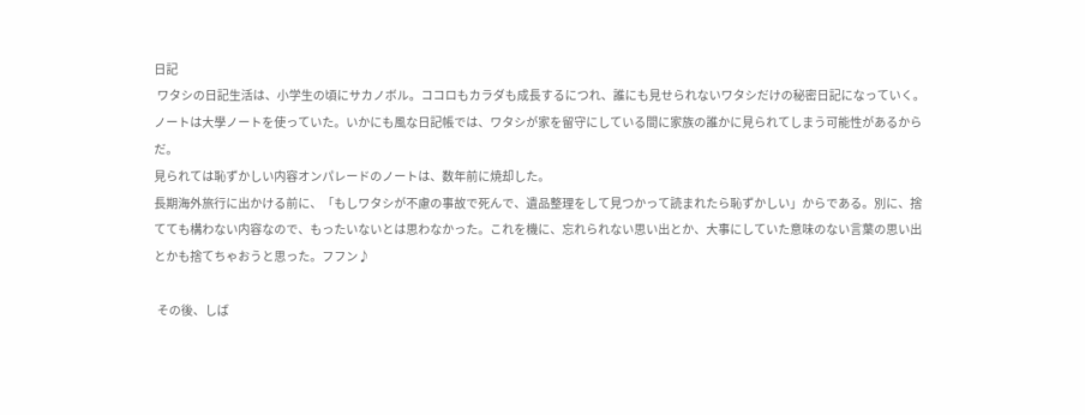日記
 ワタシの日記生活は、小学生の頃にサカノボル。ココロもカラダも成長するにつれ、誰にも見せられないワタシだけの秘密日記になっていく。
ノートは大學ノートを使っていた。いかにも風な日記帳では、ワタシが家を留守にしている間に家族の誰かに見られてしまう可能性があるからだ。
見られては恥ずかしい内容オンパレードのノートは、数年前に焼却した。
長期海外旅行に出かける前に、「もしワタシが不慮の事故で死んで、遺品整理をして見つかって読まれたら恥ずかしい」からである。別に、捨てても構わない内容なので、もったいないとは思わなかった。これを機に、忘れられない思い出とか、大事にしていた意味のない言葉の思い出とかも捨てちゃおうと思った。フフン♪

 その後、しば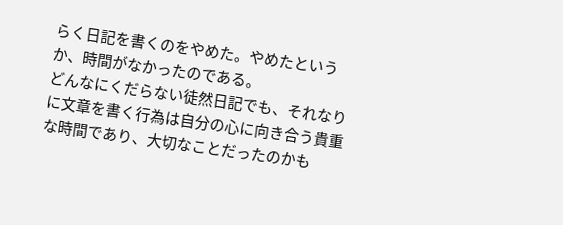らく日記を書くのをやめた。やめたというか、時間がなかったのである。
どんなにくだらない徒然日記でも、それなりに文章を書く行為は自分の心に向き合う貴重な時間であり、大切なことだったのかも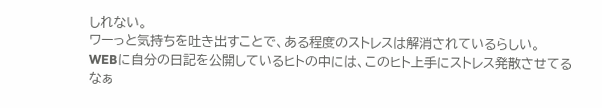しれない。
ワーっと気持ちを吐き出すことで、ある程度のストレスは解消されているらしい。
WEBに自分の日記を公開しているヒトの中には、このヒト上手にストレス発散させてるなぁ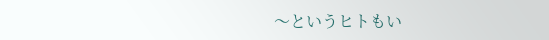〜というヒトもい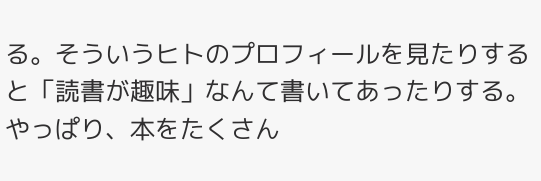る。そういうヒトのプロフィールを見たりすると「読書が趣味」なんて書いてあったりする。やっぱり、本をたくさん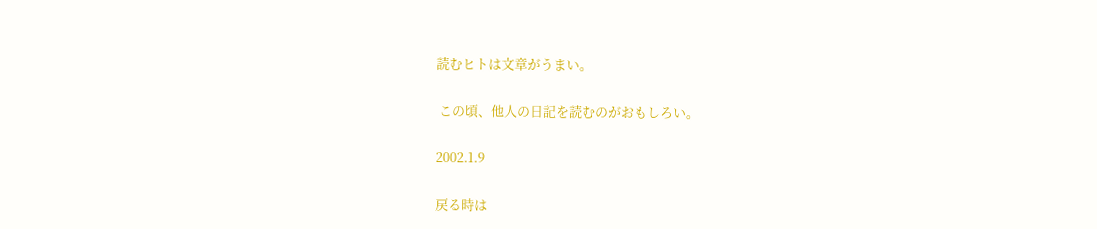読むヒトは文章がうまい。

 この頃、他人の日記を読むのがおもしろい。

2002.1.9

戻る時は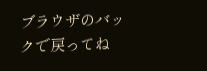ブラウザのバックで戻ってね